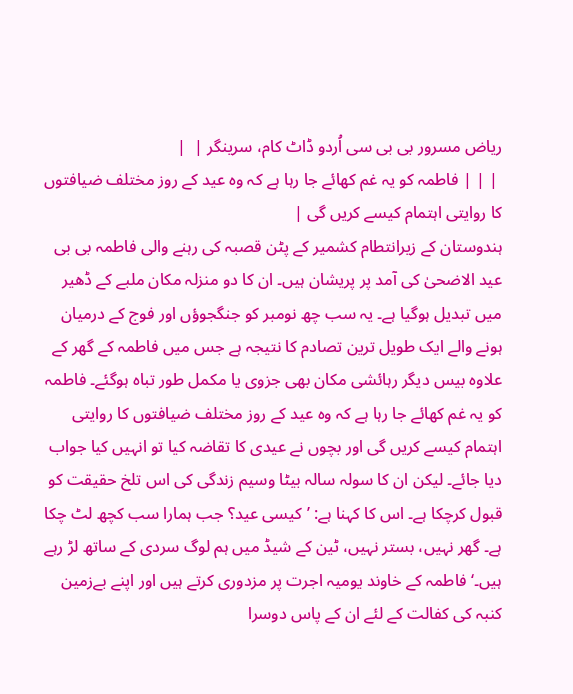ریاض مسرور بی بی سی اُردو ڈاٹ کام، سرینگر |  |
 | | | فاطمہ کو یہ غم کھائے جا رہا ہے کہ وہ عید کے روز مختلف ضیافتوں کا روایتی اہتمام کیسے کریں گی |
ہندوستان کے زیرانتطام کشمیر کے پٹن قصبہ کی رہنے والی فاطمہ بی بی عید الاضحیٰ کی آمد پر پریشان ہیں۔ ان کا دو منزلہ مکان ملبے کے ڈھیر میں تبدیل ہوگیا ہے۔ یہ سب چھ نومبر کو جنگجوؤں اور فوج کے درمیان ہونے والے ایک طویل ترین تصادم کا نتیجہ ہے جس میں فاطمہ کے گھر کے علاوہ بیس دیگر رہائشی مکان بھی جزوی یا مکمل طور تباہ ہوگئے۔ فاطمہ کو یہ غم کھائے جا رہا ہے کہ وہ عید کے روز مختلف ضیافتوں کا روایتی اہتمام کیسے کریں گی اور بچوں نے عیدی کا تقاضہ کیا تو انہیں کیا جواب دیا جائے۔ لیکن ان کا سولہ سالہ بیٹا وسیم زندگی کی اس تلخ حقیقت کو قبول کرچکا ہے۔ اس کا کہنا ہے: ’کیسی عید؟ جب ہمارا سب کچھ لٹ چکا ہے۔ گھر نہیں، بستر نہیں، ٹین کے شیڈ میں ہم لوگ سردی کے ساتھ لڑ رہے ہیں۔‘ فاطمہ کے خاوند یومیہ اجرت پر مزدوری کرتے ہیں اور اپنے بےزمین کنبہ کی کفالت کے لئے ان کے پاس دوسرا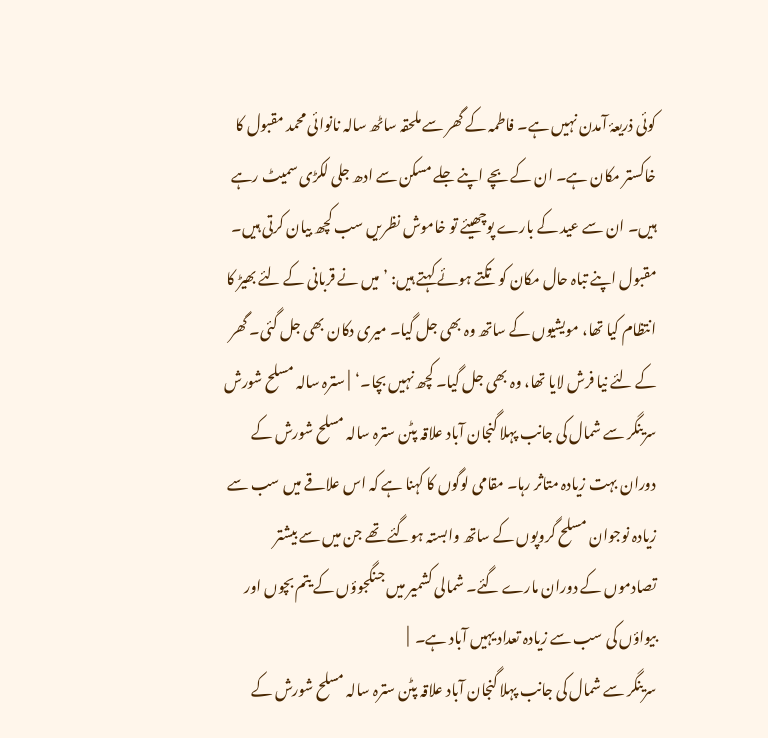کوئی ذریعۂ آمدن نہیں ہے۔ فاطمہ کے گھر سے ملحقہ ساٹھ سالہ نانوائی محمد مقبول کا خاکستر مکان ہے۔ ان کے بچے اپنے جلے مسکن سے ادھ جلی لکڑی سمیٹ رہے ہیں۔ ان سے عید کے بارے پوچھیئے تو خاموش نظریں سب کچھ بیان کرتی ہیں۔ مقبول اپنے تباہ حال مکان کو تکتے ہوئے کہتے ہیں: ’میں نے قربانی کے لئے بھیڑ کا انتظام کیا تھا، مویشیوں کے ساتھ وہ بھی جل گیا۔ میری دکان بھی جل گئی۔ گھر کے لئے نیا فرش لایا تھا، وہ بھی جل گیا۔ کچھ نہیں بچا۔‘  | سترہ سالہ مسلح شورش  سرینگر سے شمال کی جانب پہلا گنجان آباد علاقہ پٹن سترہ سالہ مسلح شورش کے دوران بہت زیادہ متاثر رہا۔ مقامی لوگوں کا کہنا ہے کہ اس علاقے میں سب سے زیادہ نوجوان مسلح گروپوں کے ساتھ وابستہ ہوگئے تھے جن میں سے بیشتر تصادموں کے دوران مارے گئے۔ شمالی کشمیر میں جنگجوؤں کے یتم بچوں اور بیواؤں کی سب سے زیادہ تعداد یہیں آباد ہے۔  |
سرینگر سے شمال کی جانب پہلا گنجان آباد علاقہ پٹن سترہ سالہ مسلح شورش کے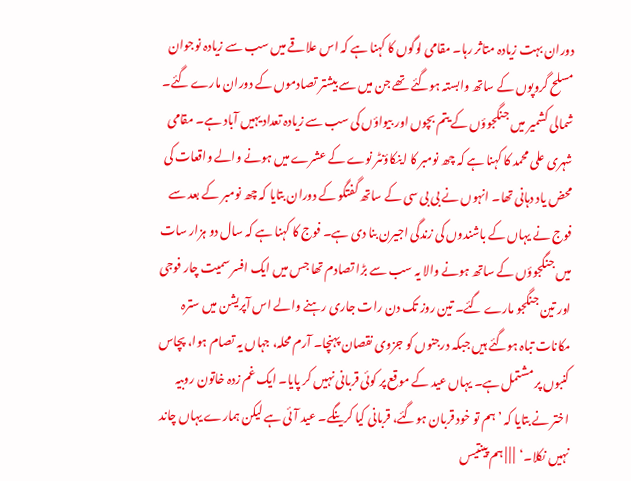دوران بہت زیادہ متاثر رہا۔ مقامی لوگوں کا کہنا ہے کہ اس علاقے میں سب سے زیادہ نوجوان مسلح گروپوں کے ساتھ وابستہ ہوگئے تھے جن میں سے بیشتر تصادموں کے دوران مارے گئے۔ شمالی کشمیر میں جنگجوؤں کے یتم بچوں اور بیواؤں کی سب سے زیادہ تعداد یہیں آباد ہے۔ مقامی شہری علی محمد کا کہنا ہے کہ چھ نومبر کا اینکاؤنٹر نوے کے عشرے میں ہونے والے واقعات کی محض یاد دہانی تھا۔ انہوں نے بی بی سی کے ساتھ گفتگو کے دوران بتایا کہ چھ نومبر کے بعد سے فوج نے یہاں کے باشندوں کی زندگی اجیرن بنا دی ہے۔ فوج کا کہنا ہے کہ سال دو ہزار سات میں جنگجوؤں کے ساتھ ہونے والا یہ سب سے بڑا تصادم تھا جس میں ایک افسر سمیت چار فوجی اور تین جنگجو مارے گئے۔ تین روز تک دن رات جاری رہنے والے اس آپریشن میں سترہ مکانات تباہ ہوگئے ہیں جبکہ درجنوں کو جزوی نقصان پہنچا۔ آرم محلہ، جہاں یہ تصام ہوا، پچاس کنبوں پر مشتمل ہے۔ یہاں عید کے موقع پر کوئی قربانی نہیں کر پایا۔ ایک غم زدہ خاتون روبیہ اختر نے بتایا کہ ’ہم تو خود قربان ہوگئے، قربانی کیا کرینگے۔ عید آئی ہے لیکن ہمارے یہاں چاند نہیں نکلا۔‘  | | | ہم پینتیس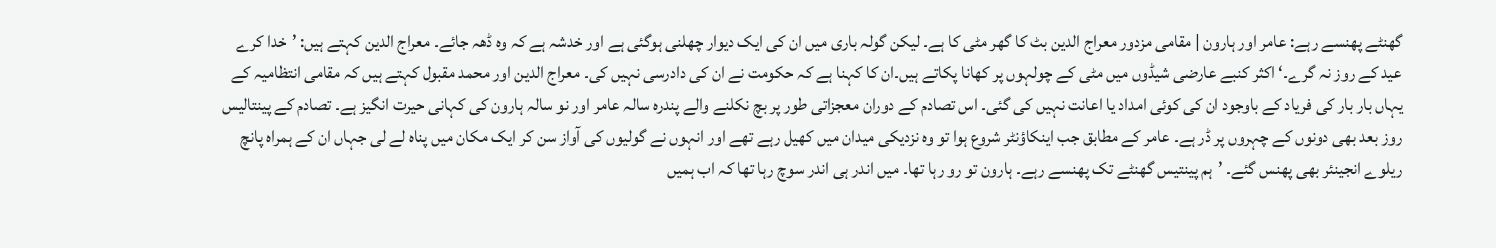گھنٹے پھنسے رہے: عامر اور ہارون | مقامی مزدور معراج الدین بٹ کا گھر مٹی کا ہے۔ لیکن گولہ باری میں ان کی ایک دیوار چھلنی ہوگئی ہے اور خدشہ ہے کہ وہ ڈھہ جائے۔ معراج الدین کہتے ہیں: ’خدا کرے عید کے روز نہ گرے۔‘ اکثر کنبے عارضی شیڈوں میں مٹی کے چولہوں پر کھانا پکاتے ہیں۔ان کا کہنا ہے کہ حکومت نے ان کی دادرسی نہیں کی۔ معراج الدین اور محمد مقبول کہتے ہیں کہ مقامی انتظامیہ کے یہاں بار بار کی فریاد کے باوجود ان کی کوئی امداد یا اعانت نہیں کی گئی۔ اس تصادم کے دوران معجزاتی طور پر بچ نکلنے والے پندرہ سالہ عامر اور نو سالہ ہارون کی کہانی حیرت انگیز ہے۔ تصادم کے پینتالیس روز بعد بھی دونوں کے چہروں پر ڈر ہے۔ عامر کے مطابق جب اینکاؤنٹر شروع ہوا تو وہ نزدیکی میدان میں کھیل رہے تھے اور انہوں نے گولیوں کی آواز سن کر ایک مکان میں پناہ لے لی جہاں ان کے ہمراہ پانچ ریلوے انجینئر بھی پھنس گئے۔ ’ہم پینتیس گھنٹے تک پھنسے رہے۔ ہارون تو رو رہا تھا۔ میں اندر ہی اندر سوچ رہا تھا کہ اب ہمیں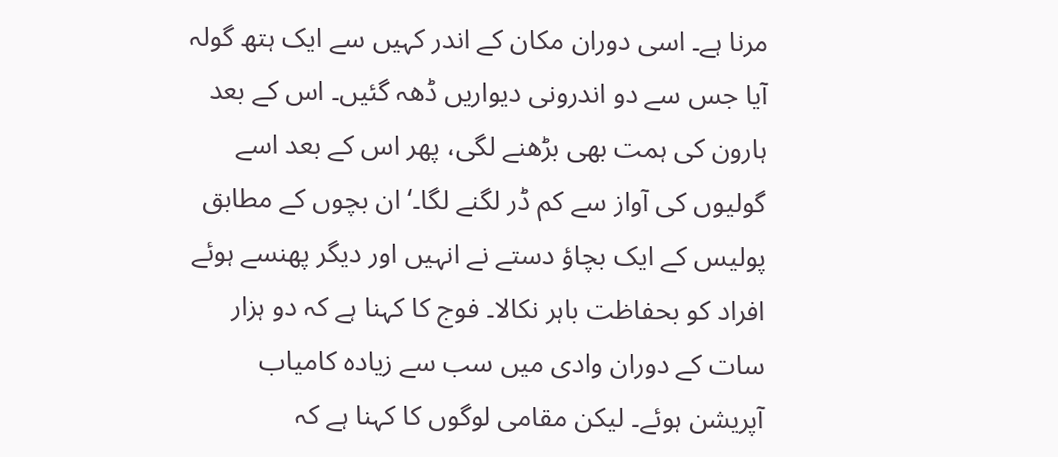مرنا ہے۔ اسی دوران مکان کے اندر کہیں سے ایک ہتھ گولہ آیا جس سے دو اندرونی دیواریں ڈھہ گئیں۔ اس کے بعد ہارون کی ہمت بھی بڑھنے لگی، پھر اس کے بعد اسے گولیوں کی آواز سے کم ڈر لگنے لگا۔‘ ان بچوں کے مطابق پولیس کے ایک بچاؤ دستے نے انہیں اور دیگر پھنسے ہوئے افراد کو بحفاظت باہر نکالا۔ فوج کا کہنا ہے کہ دو ہزار سات کے دوران وادی میں سب سے زیادہ کامیاب آپریشن ہوئے۔ لیکن مقامی لوگوں کا کہنا ہے کہ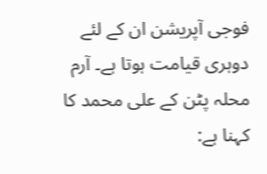فوجی آپریشن ان کے لئے دوہری قیامت ہوتا ہے۔ آرم محلہ پٹن کے علی محمد کا کہنا ہے: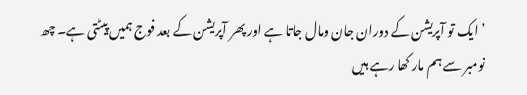’ایک تو آپریشن کے دوران جان ومال جاتا ہے اور پھر آپریشن کے بعد فوج ہمیں پیٹتی ہے۔ چھ نومبر سے ہم مار کھا رہے ہیں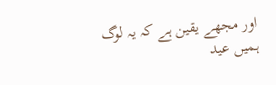اور مجھے یقین ہے کہ یہ لوگ ہمیں عید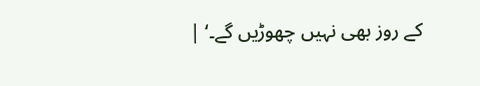کے روز بھی نہیں چھوڑیں گے۔‘ |